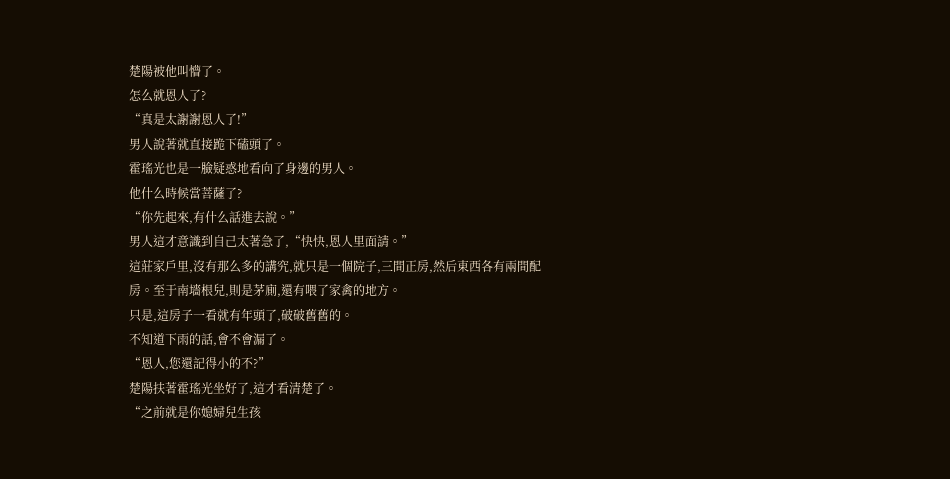楚陽被他叫懵了。
怎么就恩人了?
“真是太謝謝恩人了!”
男人說著就直接跪下磕頭了。
霍瑤光也是一臉疑惑地看向了身邊的男人。
他什么時候當菩薩了?
“你先起來,有什么話進去說。”
男人這才意識到自己太著急了,“快快,恩人里面請。”
這莊家戶里,沒有那么多的講究,就只是一個院子,三間正房,然后東西各有兩間配房。至于南墻根兒,則是茅廁,還有喂了家禽的地方。
只是,這房子一看就有年頭了,破破舊舊的。
不知道下雨的話,會不會漏了。
“恩人,您還記得小的不?”
楚陽扶著霍瑤光坐好了,這才看清楚了。
“之前就是你媳婦兒生孩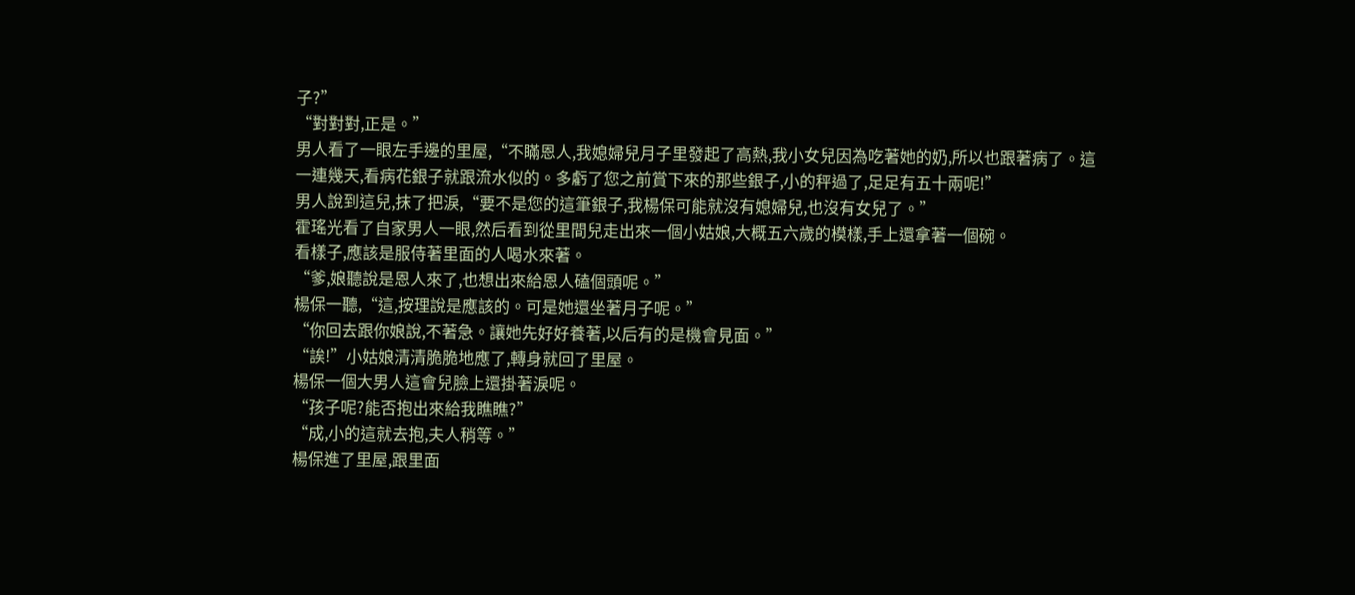子?”
“對對對,正是。”
男人看了一眼左手邊的里屋,“不瞞恩人,我媳婦兒月子里發起了高熱,我小女兒因為吃著她的奶,所以也跟著病了。這一連幾天,看病花銀子就跟流水似的。多虧了您之前賞下來的那些銀子,小的秤過了,足足有五十兩呢!”
男人說到這兒,抹了把淚,“要不是您的這筆銀子,我楊保可能就沒有媳婦兒,也沒有女兒了。”
霍瑤光看了自家男人一眼,然后看到從里間兒走出來一個小姑娘,大概五六歲的模樣,手上還拿著一個碗。
看樣子,應該是服侍著里面的人喝水來著。
“爹,娘聽說是恩人來了,也想出來給恩人磕個頭呢。”
楊保一聽,“這,按理說是應該的。可是她還坐著月子呢。”
“你回去跟你娘說,不著急。讓她先好好養著,以后有的是機會見面。”
“誒!”小姑娘清清脆脆地應了,轉身就回了里屋。
楊保一個大男人這會兒臉上還掛著淚呢。
“孩子呢?能否抱出來給我瞧瞧?”
“成,小的這就去抱,夫人稍等。”
楊保進了里屋,跟里面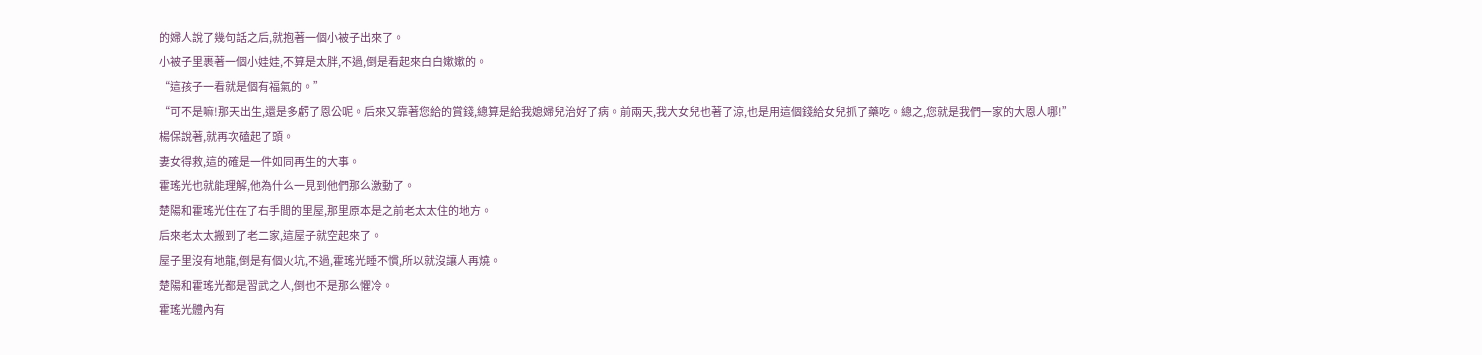的婦人說了幾句話之后,就抱著一個小被子出來了。
小被子里裹著一個小娃娃,不算是太胖,不過,倒是看起來白白嫰嫰的。
“這孩子一看就是個有福氣的。”
“可不是嘛!那天出生,還是多虧了恩公呢。后來又靠著您給的賞錢,總算是給我媳婦兒治好了病。前兩天,我大女兒也著了涼,也是用這個錢給女兒抓了藥吃。總之,您就是我們一家的大恩人哪!”
楊保說著,就再次磕起了頭。
妻女得救,這的確是一件如同再生的大事。
霍瑤光也就能理解,他為什么一見到他們那么激動了。
楚陽和霍瑤光住在了右手間的里屋,那里原本是之前老太太住的地方。
后來老太太搬到了老二家,這屋子就空起來了。
屋子里沒有地龍,倒是有個火坑,不過,霍瑤光睡不慣,所以就沒讓人再燒。
楚陽和霍瑤光都是習武之人,倒也不是那么懼冷。
霍瑤光體內有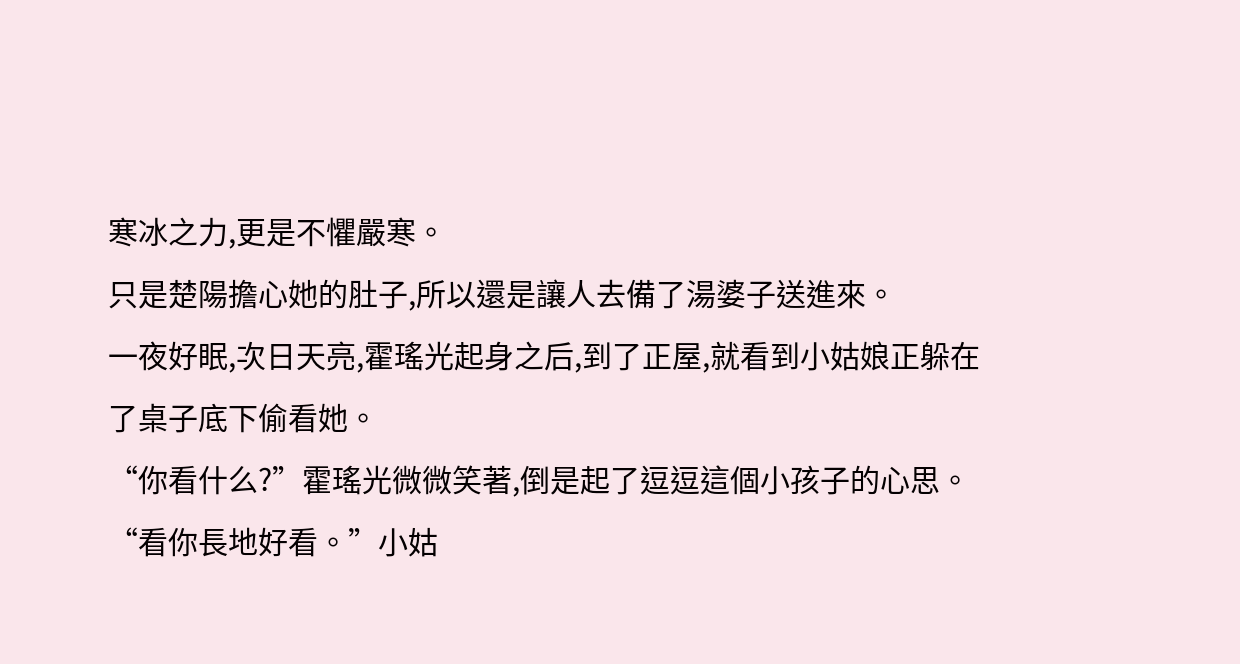寒冰之力,更是不懼嚴寒。
只是楚陽擔心她的肚子,所以還是讓人去備了湯婆子送進來。
一夜好眠,次日天亮,霍瑤光起身之后,到了正屋,就看到小姑娘正躲在了桌子底下偷看她。
“你看什么?”霍瑤光微微笑著,倒是起了逗逗這個小孩子的心思。
“看你長地好看。”小姑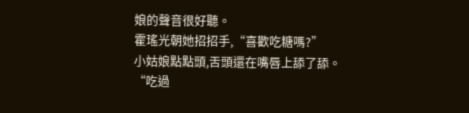娘的聲音很好聽。
霍瑤光朝她招招手,“喜歡吃糖嗎?”
小姑娘點點頭,舌頭還在嘴唇上舔了舔。
“吃過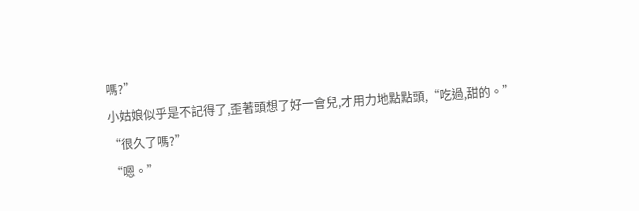嗎?”
小姑娘似乎是不記得了,歪著頭想了好一會兒,才用力地點點頭,“吃過,甜的。”
“很久了嗎?”
“嗯。”